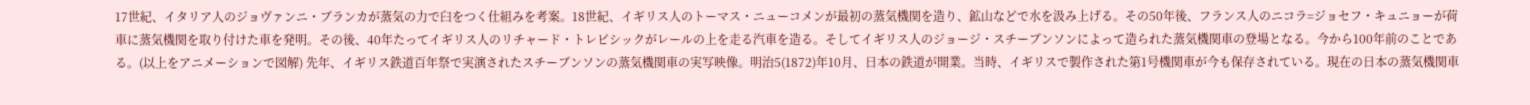17世紀、イタリア人のジョヴァンニ・ブランカが蒸気の力で臼をつく仕組みを考案。18世紀、イギリス人のトーマス・ニューコメンが最初の蒸気機関を造り、鉱山などで水を汲み上げる。その50年後、フランス人のニコラ=ジョセフ・キュニョーが荷車に蒸気機関を取り付けた車を発明。その後、40年たってイギリス人のリチャード・トレビシックがレールの上を走る汽車を造る。そしてイギリス人のジョージ・スチーブンソンによって造られた蒸気機関車の登場となる。今から100年前のことである。(以上をアニメーションで図解) 先年、イギリス鉄道百年祭で実演されたスチーブンソンの蒸気機関車の実写映像。明治5(1872)年10月、日本の鉄道が開業。当時、イギリスで製作された第1号機関車が今も保存されている。現在の日本の蒸気機関車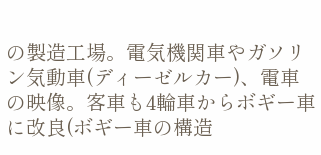の製造工場。電気機関車やガソリン気動車(ディーゼルカー)、電車の映像。客車も4輪車からボギー車に改良(ボギー車の構造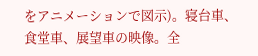をアニメーションで図示)。寝台車、食堂車、展望車の映像。全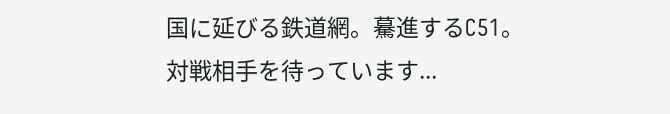国に延びる鉄道網。驀進するC51。
対戦相手を待っています...